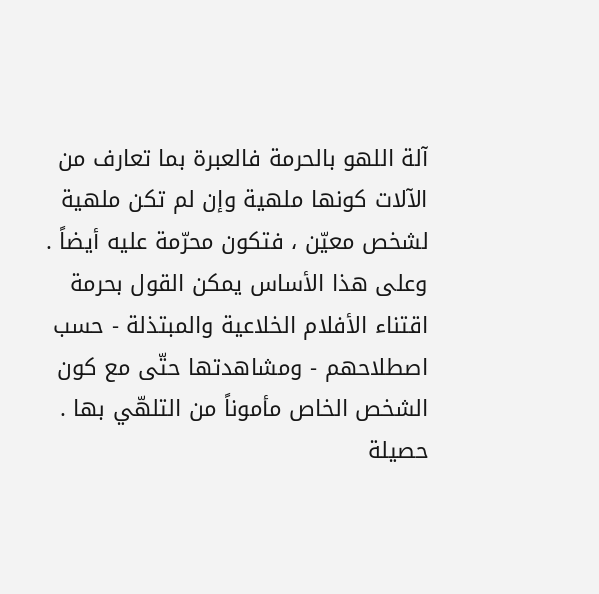آلة اللهو بالحرمة فالعبرة بما تعارف من الآلات كونها ملهية وإن لم تكن ملهية لشخص معيّن ، فتكون محرّمة عليه أيضاً .
وعلى هذا الأساس يمكن القول بحرمة اقتناء الأفلام الخلاعية والمبتذلة - حسب اصطلاحهم - ومشاهدتها حتّى مع كون الشخص الخاص مأموناً من التلهّي بها .
حصيلة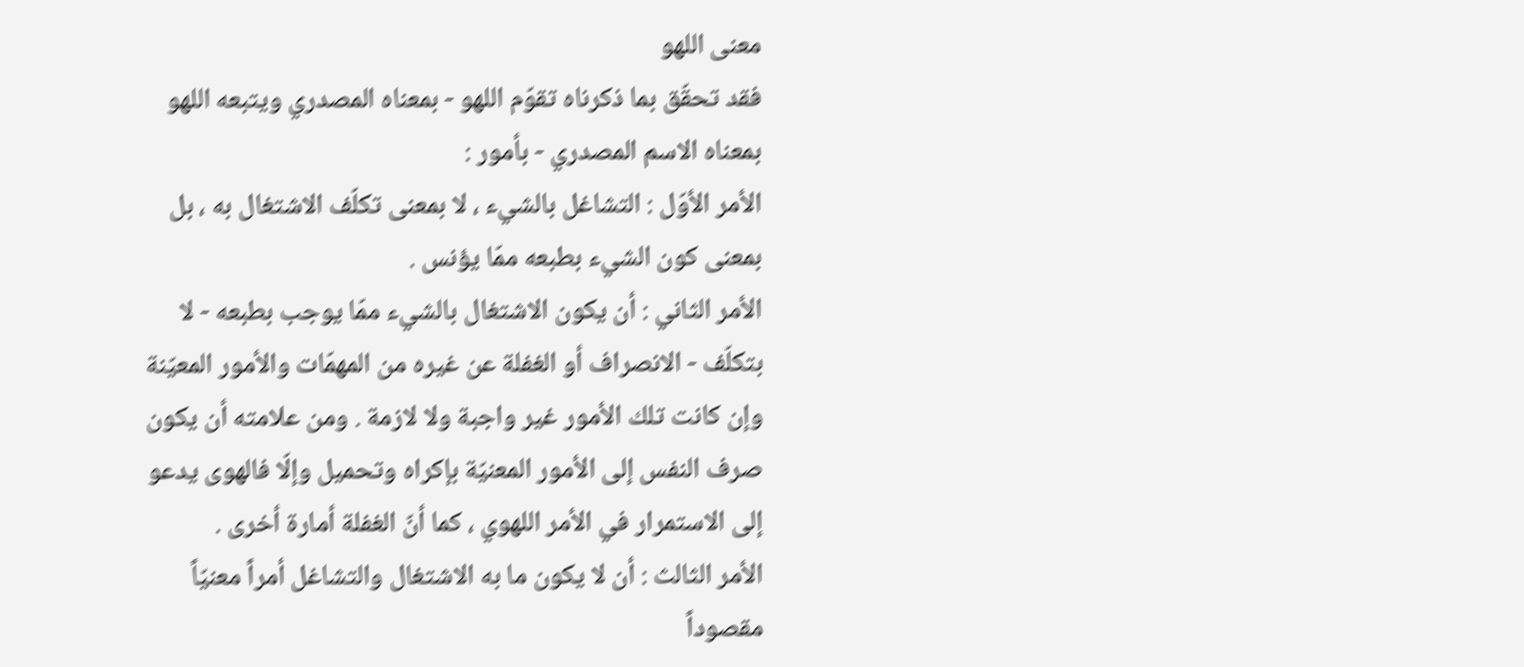معنى اللهو
فقد تحقّق بما ذكرناه تقوّم اللهو - بمعناه المصدري ويتبعه اللهو بمعناه الاسم المصدري - بأمور :
الأمر الأوّل : التشاغل بالشيء ، لا بمعنى تكلّف الاشتغال به ، بل بمعنى كون الشيء بطبعه ممّا يؤنس .
الأمر الثاني : أن يكون الاشتغال بالشيء ممّا يوجب بطبعه - لا بتكلّف - الانصراف أو الغفلة عن غيره من المهمّات والأمور المعيّنة وإن كانت تلك الأمور غير واجبة ولا لازمة . ومن علامته أن يكون صرف النفس إلى الأمور المعنيّة بإكراه وتحميل وإلّا فالهوى يدعو إلى الاستمرار في الأمر اللهوي ، كما أنّ الغفلة أمارة أخرى .
الأمر الثالث : أن لا يكون ما به الاشتغال والتشاغل أمراً معنيّاً مقصوداً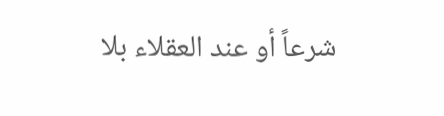شرعاً أو عند العقلاء بلا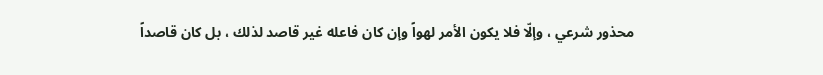محذور شرعي ، وإلّا فلا يكون الأمر لهواً وإن كان فاعله غير قاصد لذلك ، بل كان قاصداً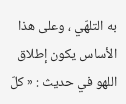به التلهّي ، وعلى هذا الأساس يكون إطلاق اللهو في حديث : « كلّ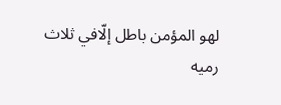لهو المؤمن باطل إلّافي ثلاث رميه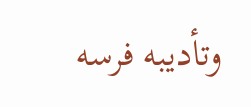وتأديبه فرسه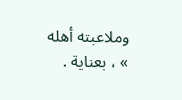وملاعبته أهله » ، بعناية .